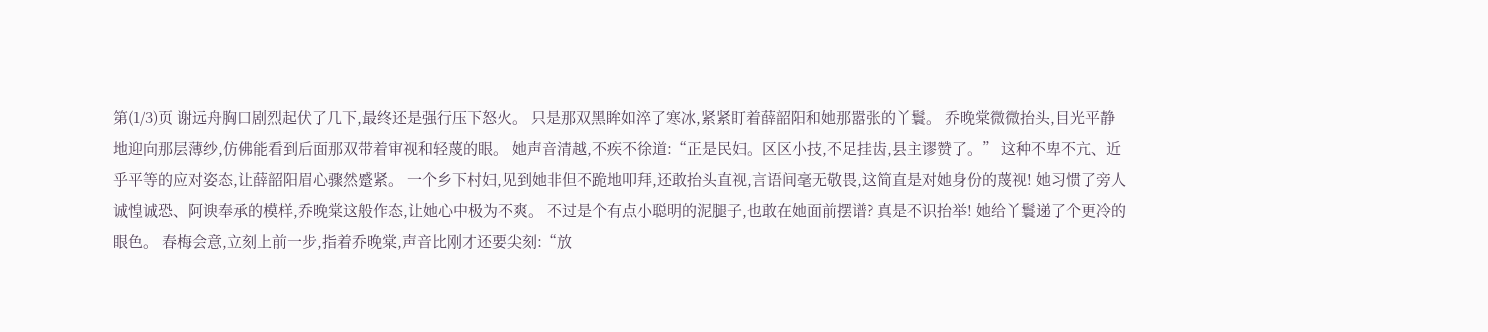第(1/3)页 谢远舟胸口剧烈起伏了几下,最终还是强行压下怒火。 只是那双黑眸如淬了寒冰,紧紧盯着薛韶阳和她那嚣张的丫鬟。 乔晚棠微微抬头,目光平静地迎向那层薄纱,仿佛能看到后面那双带着审视和轻蔑的眼。 她声音清越,不疾不徐道:“正是民妇。区区小技,不足挂齿,县主谬赞了。” 这种不卑不亢、近乎平等的应对姿态,让薛韶阳眉心骤然蹙紧。 一个乡下村妇,见到她非但不跪地叩拜,还敢抬头直视,言语间毫无敬畏,这简直是对她身份的蔑视! 她习惯了旁人诚惶诚恐、阿谀奉承的模样,乔晚棠这般作态,让她心中极为不爽。 不过是个有点小聪明的泥腿子,也敢在她面前摆谱? 真是不识抬举! 她给丫鬟递了个更冷的眼色。 春梅会意,立刻上前一步,指着乔晚棠,声音比刚才还要尖刻:“放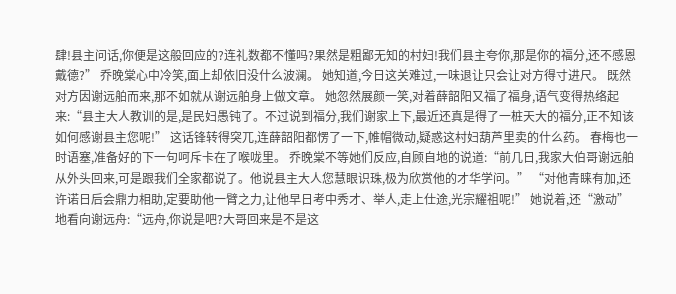肆!县主问话,你便是这般回应的?连礼数都不懂吗?果然是粗鄙无知的村妇!我们县主夸你,那是你的福分,还不感恩戴德?” 乔晚棠心中冷笑,面上却依旧没什么波澜。 她知道,今日这关难过,一味退让只会让对方得寸进尺。 既然对方因谢远舶而来,那不如就从谢远舶身上做文章。 她忽然展颜一笑,对着薛韶阳又福了福身,语气变得热络起来:“县主大人教训的是,是民妇愚钝了。不过说到福分,我们谢家上下,最近还真是得了一桩天大的福分,正不知该如何感谢县主您呢!” 这话锋转得突兀,连薛韶阳都愣了一下,帷帽微动,疑惑这村妇葫芦里卖的什么药。 春梅也一时语塞,准备好的下一句呵斥卡在了喉咙里。 乔晚棠不等她们反应,自顾自地的说道:“前几日,我家大伯哥谢远舶从外头回来,可是跟我们全家都说了。他说县主大人您慧眼识珠,极为欣赏他的才华学问。” “对他青睐有加,还许诺日后会鼎力相助,定要助他一臂之力,让他早日考中秀才、举人,走上仕途,光宗耀祖呢!” 她说着,还“激动”地看向谢远舟:“远舟,你说是吧?大哥回来是不是这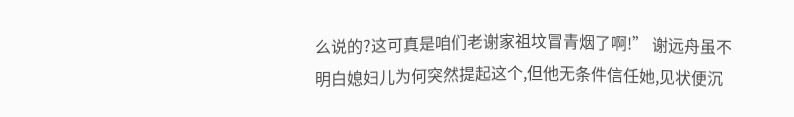么说的?这可真是咱们老谢家祖坟冒青烟了啊!” 谢远舟虽不明白媳妇儿为何突然提起这个,但他无条件信任她,见状便沉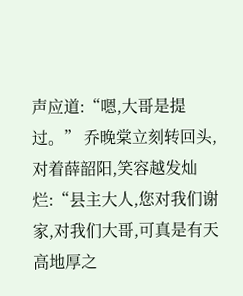声应道:“嗯,大哥是提过。” 乔晚棠立刻转回头,对着薛韶阳,笑容越发灿烂:“县主大人,您对我们谢家,对我们大哥,可真是有天高地厚之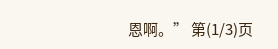恩啊。” 第(1/3)页